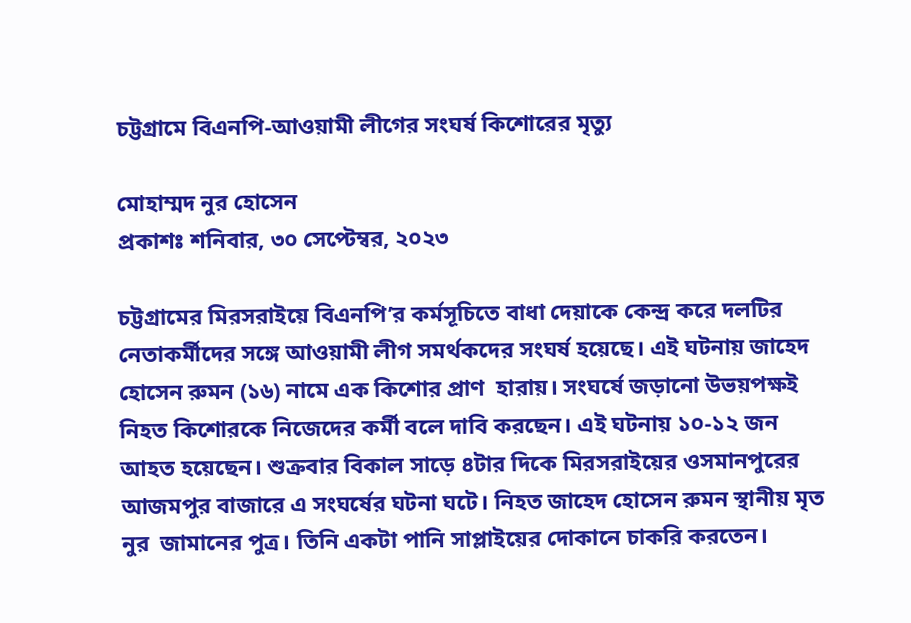চট্টগ্রামে বিএনপি-আওয়ামী লীগের সংঘর্ষ কিশোরের মৃত্যু

মোহাম্মদ নুর হোসেন
প্রকাশঃ শনিবার, ৩০ সেপ্টেম্বর, ২০২৩

চট্টগ্রামের মিরসরাইয়ে বিএনপি’র কর্মসূচিতে বাধা দেয়াকে কেন্দ্র করে দলটির নেতাকর্মীদের সঙ্গে আওয়ামী লীগ সমর্থকদের সংঘর্ষ হয়েছে। এই ঘটনায় জাহেদ হোসেন রুমন (১৬) নামে এক কিশোর প্রাণ  হারায়। সংঘর্ষে জড়ানো উভয়পক্ষই নিহত কিশোরকে নিজেদের কর্মী বলে দাবি করছেন। এই ঘটনায় ১০-১২ জন আহত হয়েছেন। শুক্রবার বিকাল সাড়ে ৪টার দিকে মিরসরাইয়ের ওসমানপুরের আজমপুর বাজারে এ সংঘর্ষের ঘটনা ঘটে। নিহত জাহেদ হোসেন রুমন স্থানীয় মৃত নুর  জামানের পুত্র। তিনি একটা পানি সাপ্লাইয়ের দোকানে চাকরি করতেন।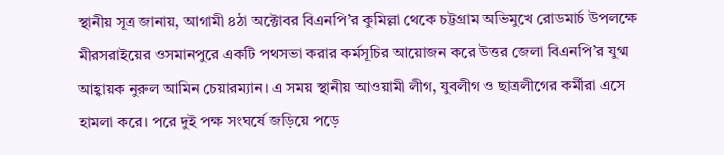স্থানীয় সূত্র জানায়, আগামী ৪ঠা অক্টোবর বিএনপি’র কুমিল্লা থেকে চট্টগ্রাম অভিমুখে রোডমার্চ উপলক্ষে মীরসরাইয়ের ওসমানপুরে একটি পথসভা করার কর্মসূচির আয়োজন করে উত্তর জেলা বিএনপি’র যুগ্ম আহ্বায়ক নুরুল আমিন চেয়ারম্যান। এ সময় স্থানীয় আওয়ামী লীগ, যুবলীগ ও ছাত্রলীগের কর্মীরা এসে হামলা করে। পরে দুই পক্ষ সংঘর্ষে জড়িয়ে পড়ে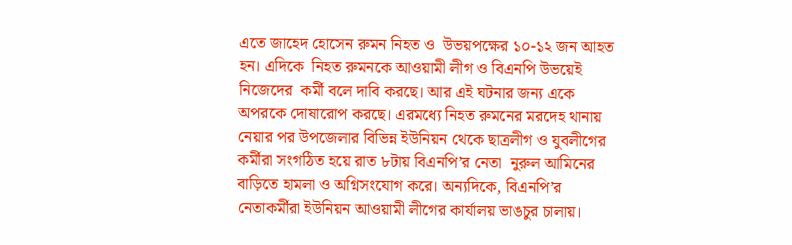এতে জাহেদ হোসেন রুমন নিহত ও  উভয়পক্ষের ১০-১২ জন আহত হন। এদিকে  নিহত রুমনকে আওয়ামী লীগ ও বিএনপি উভয়েই নিজেদের  কর্মী বলে দাবি করছে। আর এই ঘটনার জন্য একে অপরকে দোষারোপ করছে। এরমধ্যে নিহত রুমনের মরদেহ থানায় নেয়ার পর উপজেলার বিভিন্ন ইউনিয়ন থেকে ছাত্রলীগ ও যুবলীগের কর্মীরা সংগঠিত হয়ে রাত ৮টায় বিএনপি’র নেতা  নুরুল আমিনের বাড়িতে হামলা ও অগ্নিসংযোগ করে। অন্যদিকে, বিএনপি’র নেতাকর্মীরা ইউনিয়ন আওয়ামী লীগের কার্যালয় ভাঙচুর চালায়।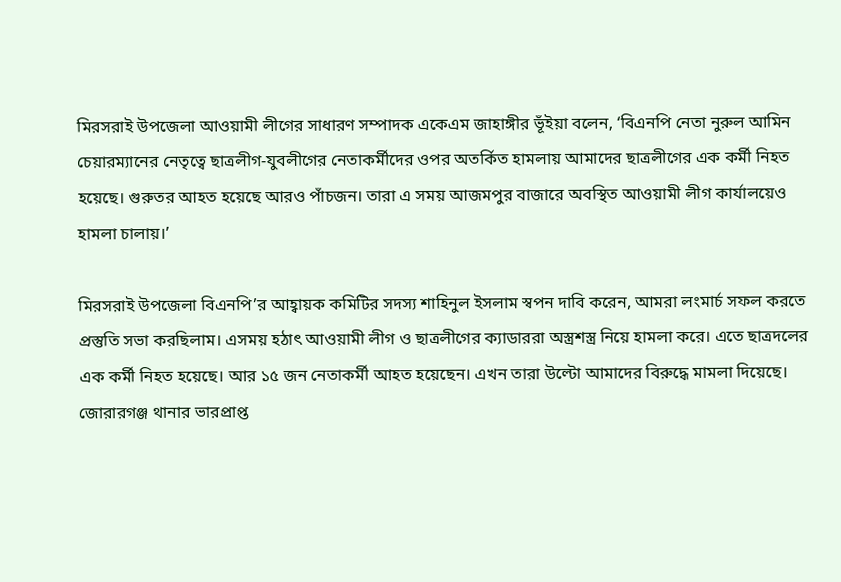মিরসরাই উপজেলা আওয়ামী লীগের সাধারণ সম্পাদক একেএম জাহাঙ্গীর ভূঁইয়া বলেন, ‘বিএনপি নেতা নুরুল আমিন চেয়ারম্যানের নেতৃত্বে ছাত্রলীগ-যুবলীগের নেতাকর্মীদের ওপর অতর্কিত হামলায় আমাদের ছাত্রলীগের এক কর্মী নিহত হয়েছে। গুরুতর আহত হয়েছে আরও পাঁচজন। তারা এ সময় আজমপুর বাজারে অবস্থিত আওয়ামী লীগ কার্যালয়েও হামলা চালায়।’

মিরসরাই উপজেলা বিএনপি’র আহ্বায়ক কমিটির সদস্য শাহিনুল ইসলাম স্বপন দাবি করেন, আমরা লংমার্চ সফল করতে প্রস্তুতি সভা করছিলাম। এসময় হঠাৎ আওয়ামী লীগ ও ছাত্রলীগের ক্যাডাররা অস্ত্রশস্ত্র নিয়ে হামলা করে। এতে ছাত্রদলের এক কর্মী নিহত হয়েছে। আর ১৫ জন নেতাকর্মী আহত হয়েছেন। এখন তারা উল্টো আমাদের বিরুদ্ধে মামলা দিয়েছে। জোরারগঞ্জ থানার ভারপ্রাপ্ত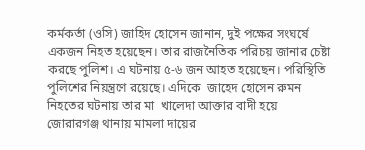কর্মকর্তা (ওসি) জাহিদ হোসেন জানান, দুই পক্ষের সংঘর্ষে একজন নিহত হয়েছেন। তার রাজনৈতিক পরিচয় জানার চেষ্টা করছে পুলিশ। এ ঘটনায় ৫-৬ জন আহত হয়েছেন। পরিস্থিতি পুলিশের নিয়ন্ত্রণে রয়েছে। এদিকে  জাহেদ হোসেন রুমন নিহতের ঘটনায় তার মা  খালেদা আক্তার বাদী হয়ে  জোরারগঞ্জ থানায় মামলা দায়ের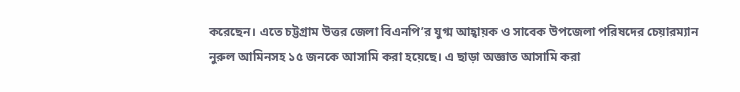করেছেন। এতে চট্টগ্রাম উত্তর জেলা বিএনপি’র যুগ্ম আহ্বায়ক ও সাবেক উপজেলা পরিষদের চেয়ারম্যান নুরুল আমিনসহ ১৫ জনকে আসামি করা হয়েছে। এ ছাড়া অজ্ঞাত আসামি করা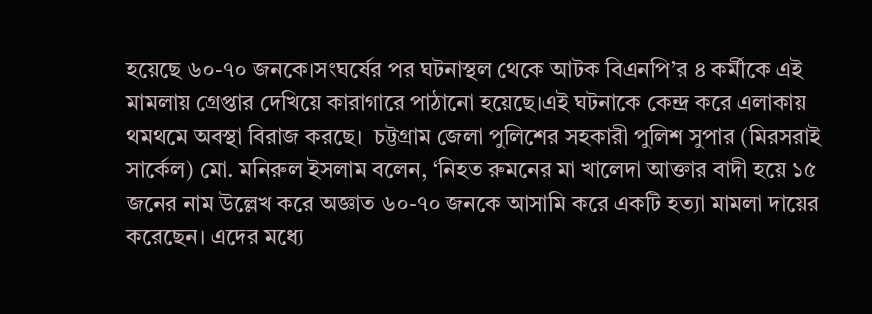হয়েছে ৬০-৭০ জনকে।সংঘর্ষের পর ঘটনাস্থল থেকে আটক বিএনপি’র ৪ কর্মীকে এই মামলায় গ্রেপ্তার দেখিয়ে কারাগারে পাঠানো হয়েছে।এই ঘটনাকে কেন্দ্র করে এলাকায় থমথমে অবস্থা বিরাজ করছে।  চট্টগ্রাম জেলা পুলিশের সহকারী পুলিশ সুপার (মিরসরাই সার্কেল) মো. মনিরুল ইসলাম বলেন, ‘নিহত রুমনের মা খালেদা আক্তার বাদী হয়ে ১৫ জনের নাম উল্লেখ করে অজ্ঞাত ৬০-৭০ জনকে আসামি করে একটি হত্যা মামলা দায়ের করেছেন। এদের মধ্যে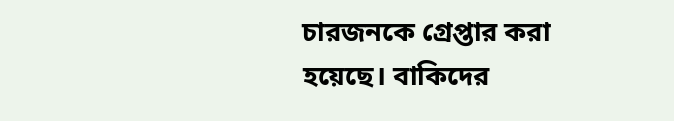চারজনকে গ্রেপ্তার করা হয়েছে। বাকিদের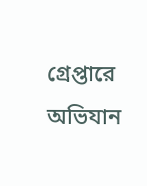গ্রেপ্তারে অভিযান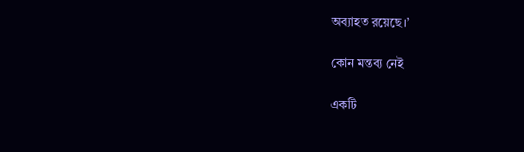অব্যাহত রয়েছে।’

কোন মন্তব্য নেই

একটি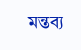মন্তব্য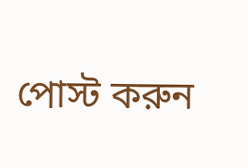পোস্ট করুন